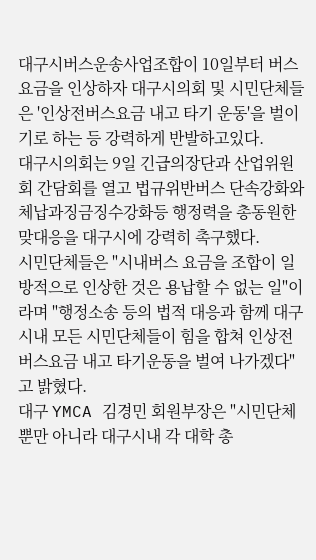대구시버스운송사업조합이 10일부터 버스요금을 인상하자 대구시의회 및 시민단체들은 '인상전버스요금 내고 타기 운동'을 벌이기로 하는 등 강력하게 반발하고있다.
대구시의회는 9일 긴급의장단과 산업위원회 간담회를 열고 법규위반버스 단속강화와 체납과징금징수강화등 행정력을 총동원한 맞대응을 대구시에 강력히 촉구했다.
시민단체들은 "시내버스 요금을 조합이 일방적으로 인상한 것은 용납할 수 없는 일"이라며 "행정소송 등의 법적 대응과 함께 대구시내 모든 시민단체들이 힘을 합쳐 인상전 버스요금 내고 타기운동을 벌여 나가겠다"고 밝혔다.
대구 YMCA 김경민 회원부장은 "시민단체 뿐만 아니라 대구시내 각 대학 총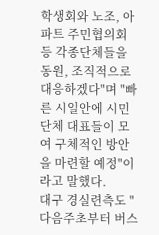학생회와 노조, 아파트 주민협의회 등 각종단체들을 동원, 조직적으로 대응하겠다"며 "빠른 시일안에 시민단체 대표들이 모여 구체적인 방안을 마련할 예정"이라고 말했다.
대구 경실련측도 "다음주초부터 버스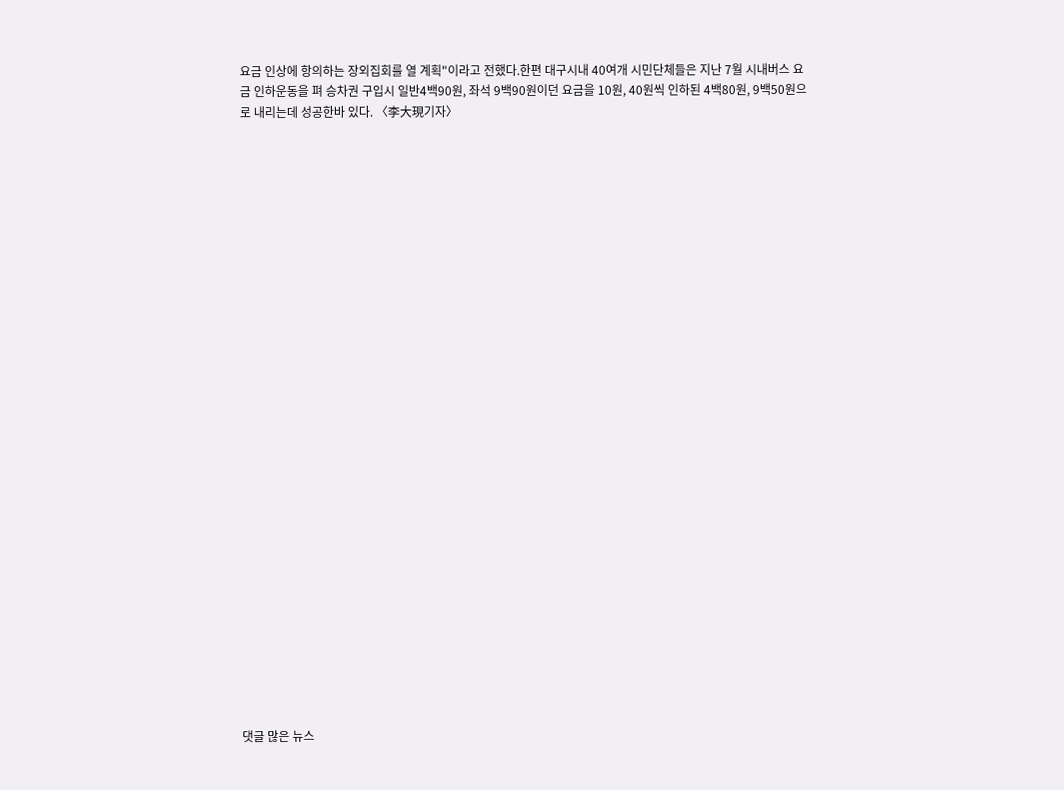요금 인상에 항의하는 장외집회를 열 계획"이라고 전했다.한편 대구시내 40여개 시민단체들은 지난 7월 시내버스 요금 인하운동을 펴 승차권 구입시 일반4백90원, 좌석 9백90원이던 요금을 10원, 40원씩 인하된 4백80원, 9백50원으로 내리는데 성공한바 있다. 〈李大現기자〉





























댓글 많은 뉴스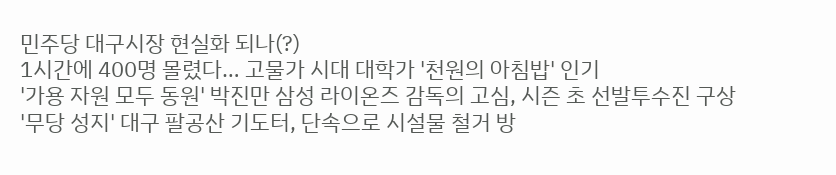민주당 대구시장 현실화 되나(?)
1시간에 400명 몰렸다… 고물가 시대 대학가 '천원의 아침밥' 인기
'가용 자원 모두 동원' 박진만 삼성 라이온즈 감독의 고심, 시즌 초 선발투수진 구상
'무당 성지' 대구 팔공산 기도터, 단속으로 시설물 철거 방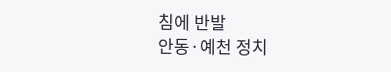침에 반발
안동·예천 정치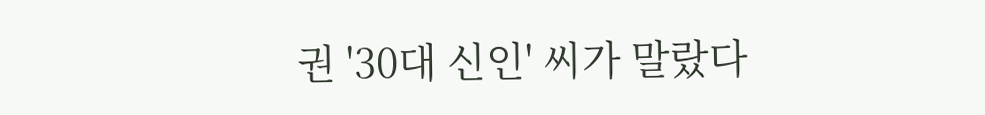권 '30대 신인' 씨가 말랐다